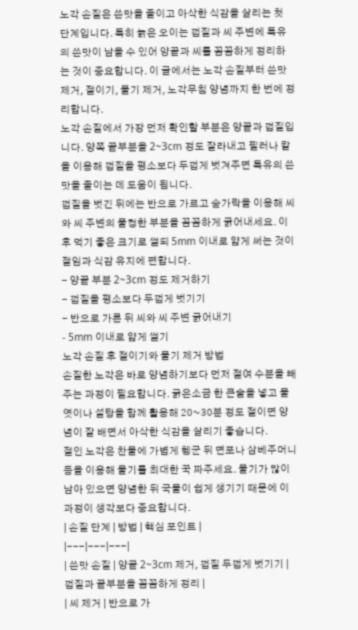노각 손질은 쓴맛을 줄이고 아삭한 식감을 살리는 첫 단계입니다. 특히 늙은 오이는 껍질과 씨 주변에 특유의 쓴맛이 남을 수 있어 양끝과 씨를 꼼꼼하게 정리하는 것이 중요합니다. 이 글에서는 노각 손질부터 쓴맛 제거, 절이기, 물기 제거, 노각무침 양념까지 한 번에 정리합니다.
노각 손질에서 가장 먼저 확인할 부분은 양끝과 껍질입니다. 양쪽 끝부분을 2~3cm 정도 잘라내고 필러나 칼을 이용해 껍질을 평소보다 두껍게 벗겨주면 특유의 쓴맛을 줄이는 데 도움이 됩니다.
껍질을 벗긴 뒤에는 반으로 가르고 숟가락을 이용해 씨와 씨 주변의 물컹한 부분을 꼼꼼하게 긁어내세요. 이후 먹기 좋은 크기로 썰되 5mm 이내로 얇게 써는 것이 절임과 식감 유지에 편합니다.
- 양끝 부분 2~3cm 정도 제거하기
- 껍질을 평소보다 두껍게 벗기기
- 반으로 가른 뒤 씨와 씨 주변 긁어내기
- 5mm 이내로 얇게 썰기
노각 손질 후 절이기와 물기 제거 방법
손질한 노각은 바로 양념하기보다 먼저 절여 수분을 빼주는 과정이 필요합니다. 굵은소금 한 큰술을 넣고 물엿이나 설탕을 함께 활용해 20~30분 정도 절이면 양념이 잘 배면서 아삭한 식감을 살리기 좋습니다.
절인 노각은 찬물에 가볍게 헹군 뒤 면포나 삼베주머니 등을 이용해 물기를 최대한 꾹 짜주세요. 물기가 많이 남아 있으면 양념한 뒤 국물이 쉽게 생기기 때문에 이 과정이 생각보다 중요합니다.
| 손질 단계 | 방법 | 핵심 포인트 |
|---|---|---|
| 쓴맛 손질 | 양끝 2~3cm 제거, 껍질 두껍게 벗기기 | 껍질과 끝부분을 꼼꼼하게 정리 |
| 씨 제거 | 반으로 가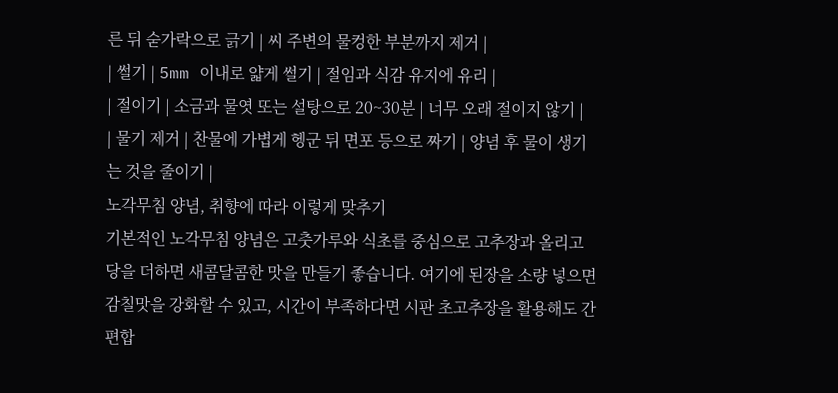른 뒤 숟가락으로 긁기 | 씨 주변의 물컹한 부분까지 제거 |
| 썰기 | 5mm 이내로 얇게 썰기 | 절임과 식감 유지에 유리 |
| 절이기 | 소금과 물엿 또는 설탕으로 20~30분 | 너무 오래 절이지 않기 |
| 물기 제거 | 찬물에 가볍게 헹군 뒤 면포 등으로 짜기 | 양념 후 물이 생기는 것을 줄이기 |
노각무침 양념, 취향에 따라 이렇게 맞추기
기본적인 노각무침 양념은 고춧가루와 식초를 중심으로 고추장과 올리고당을 더하면 새콤달콤한 맛을 만들기 좋습니다. 여기에 된장을 소량 넣으면 감칠맛을 강화할 수 있고, 시간이 부족하다면 시판 초고추장을 활용해도 간편합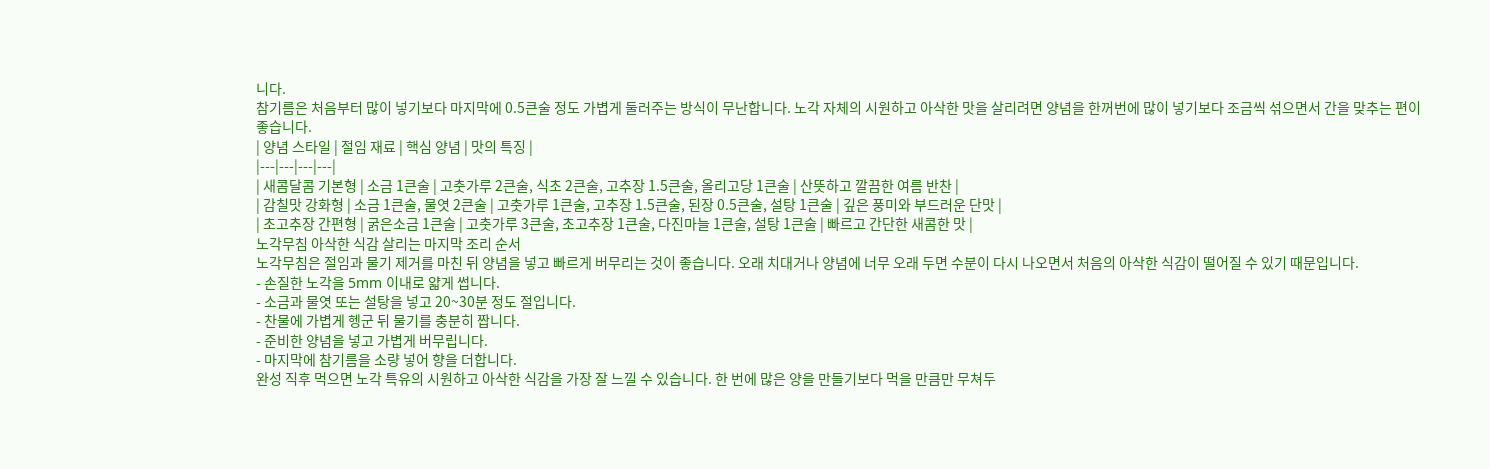니다.
참기름은 처음부터 많이 넣기보다 마지막에 0.5큰술 정도 가볍게 둘러주는 방식이 무난합니다. 노각 자체의 시원하고 아삭한 맛을 살리려면 양념을 한꺼번에 많이 넣기보다 조금씩 섞으면서 간을 맞추는 편이 좋습니다.
| 양념 스타일 | 절임 재료 | 핵심 양념 | 맛의 특징 |
|---|---|---|---|
| 새콤달콤 기본형 | 소금 1큰술 | 고춧가루 2큰술, 식초 2큰술, 고추장 1.5큰술, 올리고당 1큰술 | 산뜻하고 깔끔한 여름 반찬 |
| 감칠맛 강화형 | 소금 1큰술, 물엿 2큰술 | 고춧가루 1큰술, 고추장 1.5큰술, 된장 0.5큰술, 설탕 1큰술 | 깊은 풍미와 부드러운 단맛 |
| 초고추장 간편형 | 굵은소금 1큰술 | 고춧가루 3큰술, 초고추장 1큰술, 다진마늘 1큰술, 설탕 1큰술 | 빠르고 간단한 새콤한 맛 |
노각무침 아삭한 식감 살리는 마지막 조리 순서
노각무침은 절임과 물기 제거를 마친 뒤 양념을 넣고 빠르게 버무리는 것이 좋습니다. 오래 치대거나 양념에 너무 오래 두면 수분이 다시 나오면서 처음의 아삭한 식감이 떨어질 수 있기 때문입니다.
- 손질한 노각을 5mm 이내로 얇게 썹니다.
- 소금과 물엿 또는 설탕을 넣고 20~30분 정도 절입니다.
- 찬물에 가볍게 헹군 뒤 물기를 충분히 짭니다.
- 준비한 양념을 넣고 가볍게 버무립니다.
- 마지막에 참기름을 소량 넣어 향을 더합니다.
완성 직후 먹으면 노각 특유의 시원하고 아삭한 식감을 가장 잘 느낄 수 있습니다. 한 번에 많은 양을 만들기보다 먹을 만큼만 무쳐두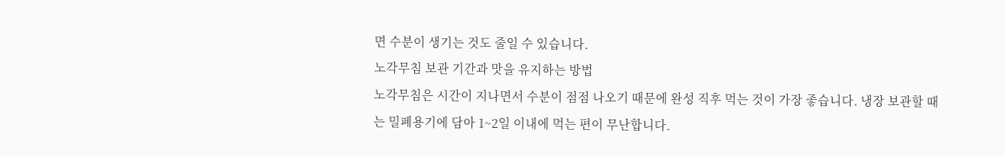면 수분이 생기는 것도 줄일 수 있습니다.
노각무침 보관 기간과 맛을 유지하는 방법
노각무침은 시간이 지나면서 수분이 점점 나오기 때문에 완성 직후 먹는 것이 가장 좋습니다. 냉장 보관할 때는 밀폐용기에 담아 1~2일 이내에 먹는 편이 무난합니다.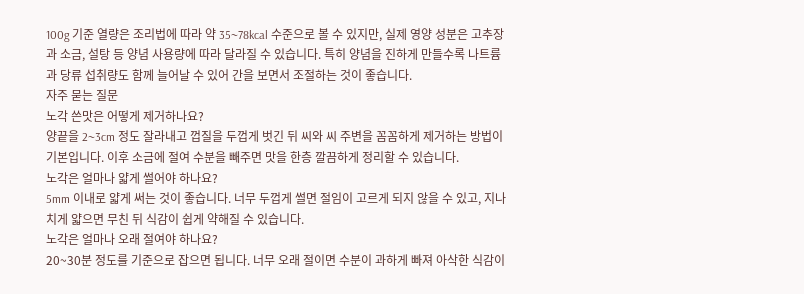100g 기준 열량은 조리법에 따라 약 35~78kcal 수준으로 볼 수 있지만, 실제 영양 성분은 고추장과 소금, 설탕 등 양념 사용량에 따라 달라질 수 있습니다. 특히 양념을 진하게 만들수록 나트륨과 당류 섭취량도 함께 늘어날 수 있어 간을 보면서 조절하는 것이 좋습니다.
자주 묻는 질문
노각 쓴맛은 어떻게 제거하나요?
양끝을 2~3cm 정도 잘라내고 껍질을 두껍게 벗긴 뒤 씨와 씨 주변을 꼼꼼하게 제거하는 방법이 기본입니다. 이후 소금에 절여 수분을 빼주면 맛을 한층 깔끔하게 정리할 수 있습니다.
노각은 얼마나 얇게 썰어야 하나요?
5mm 이내로 얇게 써는 것이 좋습니다. 너무 두껍게 썰면 절임이 고르게 되지 않을 수 있고, 지나치게 얇으면 무친 뒤 식감이 쉽게 약해질 수 있습니다.
노각은 얼마나 오래 절여야 하나요?
20~30분 정도를 기준으로 잡으면 됩니다. 너무 오래 절이면 수분이 과하게 빠져 아삭한 식감이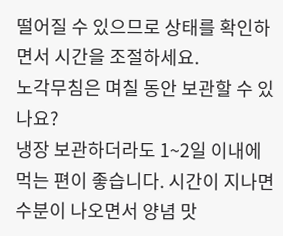떨어질 수 있으므로 상태를 확인하면서 시간을 조절하세요.
노각무침은 며칠 동안 보관할 수 있나요?
냉장 보관하더라도 1~2일 이내에 먹는 편이 좋습니다. 시간이 지나면 수분이 나오면서 양념 맛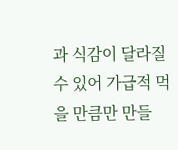과 식감이 달라질 수 있어 가급적 먹을 만큼만 만들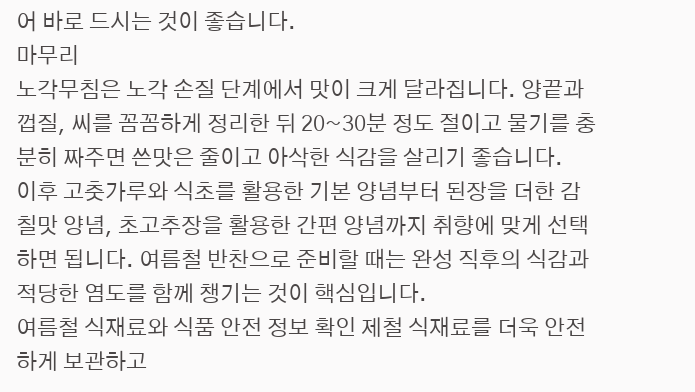어 바로 드시는 것이 좋습니다.
마무리
노각무침은 노각 손질 단계에서 맛이 크게 달라집니다. 양끝과 껍질, 씨를 꼼꼼하게 정리한 뒤 20~30분 정도 절이고 물기를 충분히 짜주면 쓴맛은 줄이고 아삭한 식감을 살리기 좋습니다.
이후 고춧가루와 식초를 활용한 기본 양념부터 된장을 더한 감칠맛 양념, 초고추장을 활용한 간편 양념까지 취향에 맞게 선택하면 됩니다. 여름철 반찬으로 준비할 때는 완성 직후의 식감과 적당한 염도를 함께 챙기는 것이 핵심입니다.
여름철 식재료와 식품 안전 정보 확인 제철 식재료를 더욱 안전하게 보관하고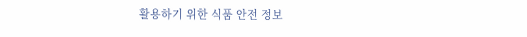활용하기 위한 식품 안전 정보